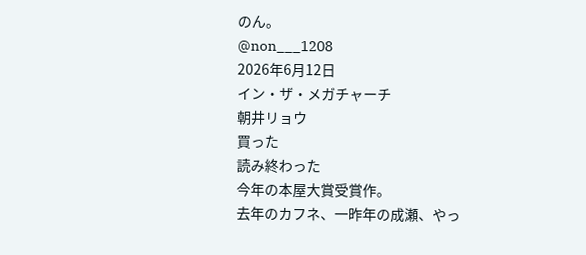のん。
@non___1208
2026年6月12日
イン・ザ・メガチャーチ
朝井リョウ
買った
読み終わった
今年の本屋大賞受賞作。
去年のカフネ、一昨年の成瀬、やっ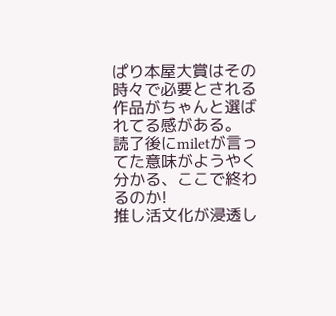ぱり本屋大賞はその時々で必要とされる作品がちゃんと選ばれてる感がある。
読了後にmiletが言ってた意味がようやく分かる、ここで終わるのか!
推し活文化が浸透し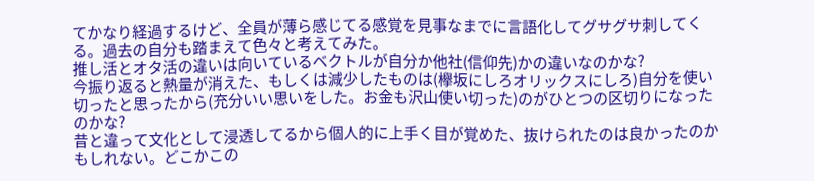てかなり経過するけど、全員が薄ら感じてる感覚を見事なまでに言語化してグサグサ刺してくる。過去の自分も踏まえて色々と考えてみた。
推し活とオタ活の違いは向いているベクトルが自分か他社(信仰先)かの違いなのかな?
今振り返ると熱量が消えた、もしくは減少したものは(欅坂にしろオリックスにしろ)自分を使い切ったと思ったから(充分いい思いをした。お金も沢山使い切った)のがひとつの区切りになったのかな?
昔と違って文化として浸透してるから個人的に上手く目が覚めた、抜けられたのは良かったのかもしれない。どこかこの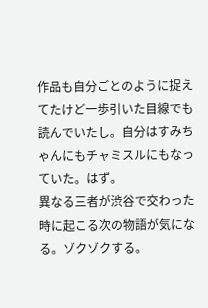作品も自分ごとのように捉えてたけど一歩引いた目線でも読んでいたし。自分はすみちゃんにもチャミスルにもなっていた。はず。
異なる三者が渋谷で交わった時に起こる次の物語が気になる。ゾクゾクする。